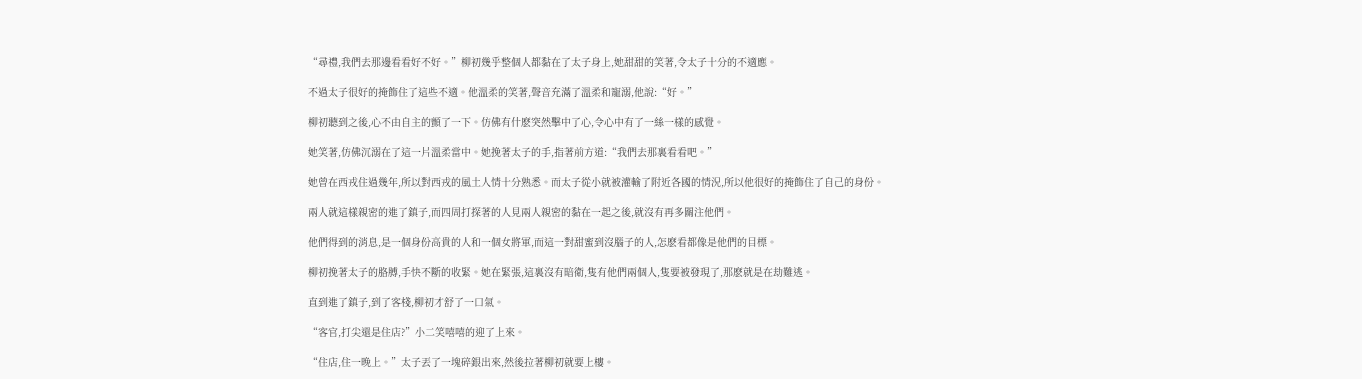“尋禮,我們去那邊看看好不好。”柳初幾乎整個人都黏在了太子身上,她甜甜的笑著,令太子十分的不適應。

不過太子很好的掩飾住了這些不適。他溫柔的笑著,聲音充滿了溫柔和寵溺,他說:“好。”

柳初聽到之後,心不由自主的顫了一下。仿佛有什麽突然擊中了心,令心中有了一絲一樣的感覺。

她笑著,仿佛沉溺在了這一片溫柔當中。她挽著太子的手,指著前方道:“我們去那裏看看吧。”

她曾在西戎住過幾年,所以對西戎的風土人情十分熟悉。而太子從小就被灌輸了附近各國的情況,所以他很好的掩飾住了自己的身份。

兩人就這樣親密的進了鎮子,而四周打探著的人見兩人親密的黏在一起之後,就沒有再多關注他們。

他們得到的消息,是一個身份高貴的人和一個女將軍,而這一對甜蜜到沒腦子的人,怎麽看都像是他們的目標。

柳初挽著太子的胳膊,手快不斷的收緊。她在緊張,這裏沒有暗衛,隻有他們兩個人,隻要被發現了,那麽就是在劫難逃。

直到進了鎮子,到了客棧,柳初才舒了一口氣。

“客官,打尖還是住店?”小二笑嘻嘻的迎了上來。

“住店,住一晚上。”太子丟了一塊碎銀出來,然後拉著柳初就要上樓。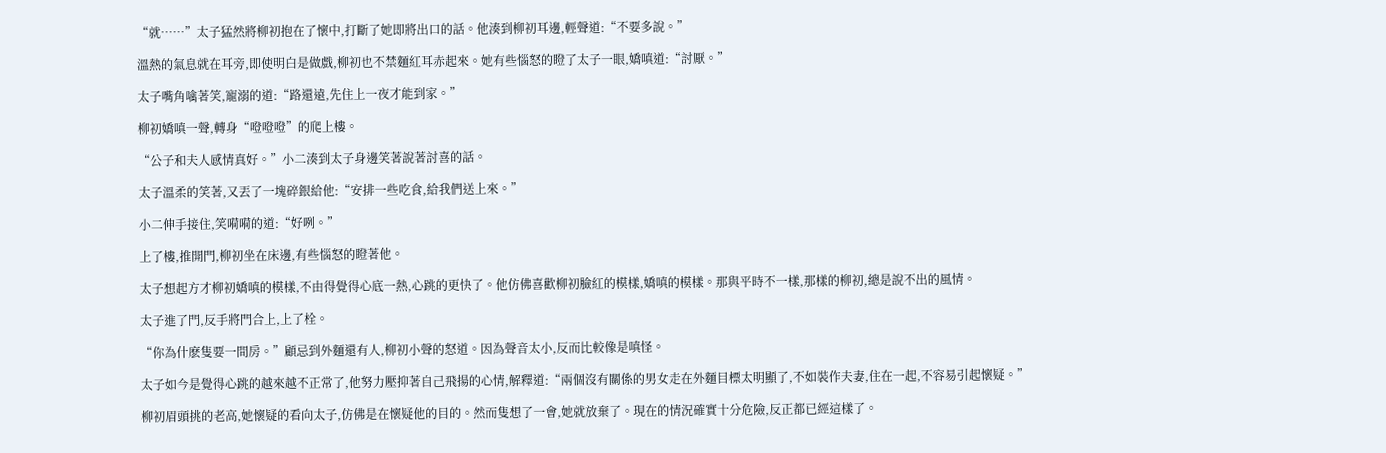“就……”太子猛然將柳初抱在了懷中,打斷了她即將出口的話。他湊到柳初耳邊,輕聲道:“不要多說。”

溫熱的氣息就在耳旁,即使明白是做戲,柳初也不禁麵紅耳赤起來。她有些惱怒的瞪了太子一眼,嬌嗔道:“討厭。”

太子嘴角噙著笑,寵溺的道:“路還遠,先住上一夜才能到家。”

柳初嬌嗔一聲,轉身“噔噔噔”的爬上樓。

“公子和夫人感情真好。”小二湊到太子身邊笑著說著討喜的話。

太子溫柔的笑著,又丟了一塊碎銀給他:“安排一些吃食,給我們送上來。”

小二伸手接住,笑嗬嗬的道:“好咧。”

上了樓,推開門,柳初坐在床邊,有些惱怒的瞪著他。

太子想起方才柳初嬌嗔的模樣,不由得覺得心底一熱,心跳的更快了。他仿佛喜歡柳初臉紅的模樣,嬌嗔的模樣。那與平時不一樣,那樣的柳初,總是說不出的風情。

太子進了門,反手將門合上,上了栓。

“你為什麽隻要一間房。”顧忌到外麵還有人,柳初小聲的怒道。因為聲音太小,反而比較像是嗔怪。

太子如今是覺得心跳的越來越不正常了,他努力壓抑著自己飛揚的心情,解釋道:“兩個沒有關係的男女走在外麵目標太明顯了,不如裝作夫妻,住在一起,不容易引起懷疑。”

柳初眉頭挑的老高,她懷疑的看向太子,仿佛是在懷疑他的目的。然而隻想了一會,她就放棄了。現在的情況確實十分危險,反正都已經這樣了。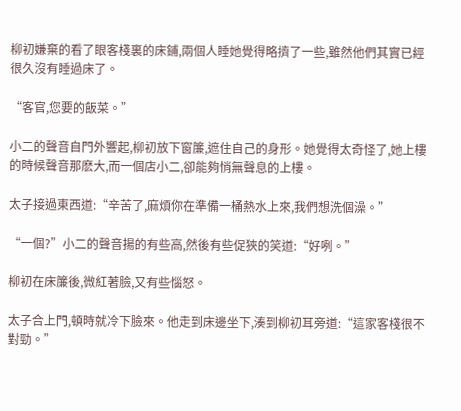柳初嫌棄的看了眼客棧裏的床鋪,兩個人睡她覺得略擠了一些,雖然他們其實已經很久沒有睡過床了。

“客官,您要的飯菜。”

小二的聲音自門外響起,柳初放下窗簾,遮住自己的身形。她覺得太奇怪了,她上樓的時候聲音那麽大,而一個店小二,卻能夠悄無聲息的上樓。

太子接過東西道:“辛苦了,麻煩你在準備一桶熱水上來,我們想洗個澡。”

“一個?”小二的聲音揚的有些高,然後有些促狹的笑道:“好咧。”

柳初在床簾後,微紅著臉,又有些惱怒。

太子合上門,頓時就冷下臉來。他走到床邊坐下,湊到柳初耳旁道:“這家客棧很不對勁。”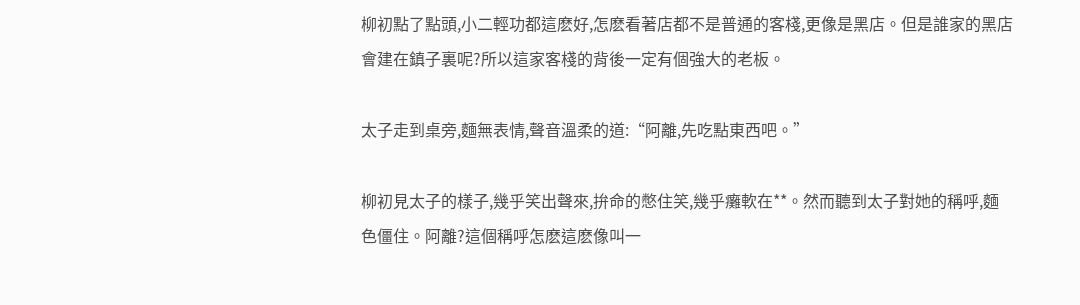柳初點了點頭,小二輕功都這麽好,怎麽看著店都不是普通的客棧,更像是黑店。但是誰家的黑店會建在鎮子裏呢?所以這家客棧的背後一定有個強大的老板。

太子走到桌旁,麵無表情,聲音溫柔的道:“阿離,先吃點東西吧。”

柳初見太子的樣子,幾乎笑出聲來,拚命的憋住笑,幾乎癱軟在**。然而聽到太子對她的稱呼,麵色僵住。阿離?這個稱呼怎麽這麽像叫一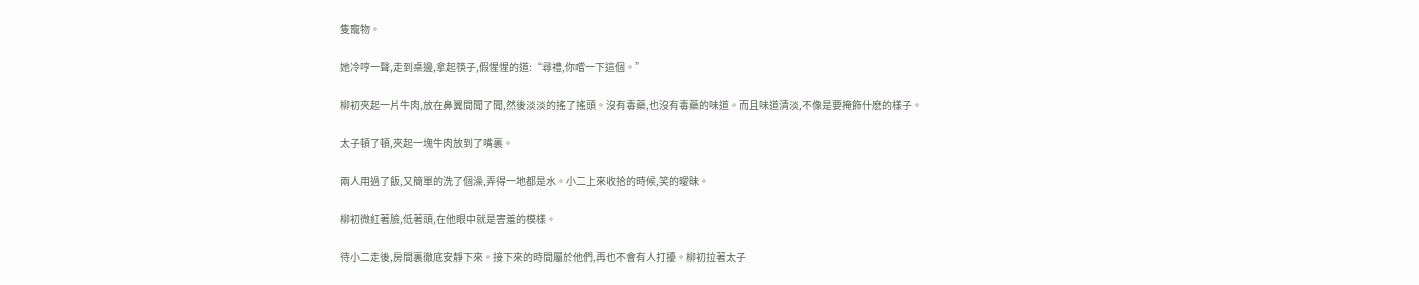隻寵物。

她冷哼一聲,走到桌邊,拿起筷子,假惺惺的道:“尋禮,你嚐一下這個。”

柳初夾起一片牛肉,放在鼻翼間聞了聞,然後淡淡的搖了搖頭。沒有毒藥,也沒有毒藥的味道。而且味道清淡,不像是要掩飾什麽的樣子。

太子頓了頓,夾起一塊牛肉放到了嘴裏。

兩人用過了飯,又簡單的洗了個澡,弄得一地都是水。小二上來收拾的時候,笑的曖昧。

柳初微紅著臉,低著頭,在他眼中就是害羞的模樣。

待小二走後,房間裏徹底安靜下來。接下來的時間屬於他們,再也不會有人打擾。柳初拉著太子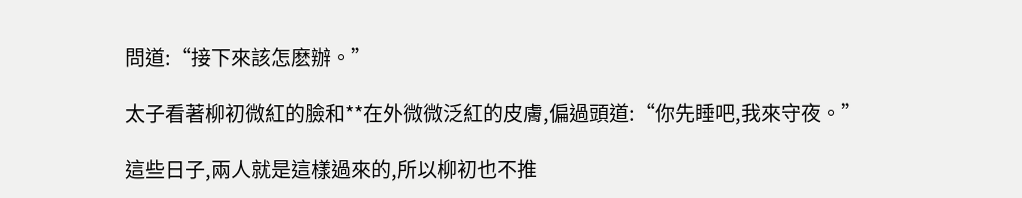問道:“接下來該怎麽辦。”

太子看著柳初微紅的臉和**在外微微泛紅的皮膚,偏過頭道:“你先睡吧,我來守夜。”

這些日子,兩人就是這樣過來的,所以柳初也不推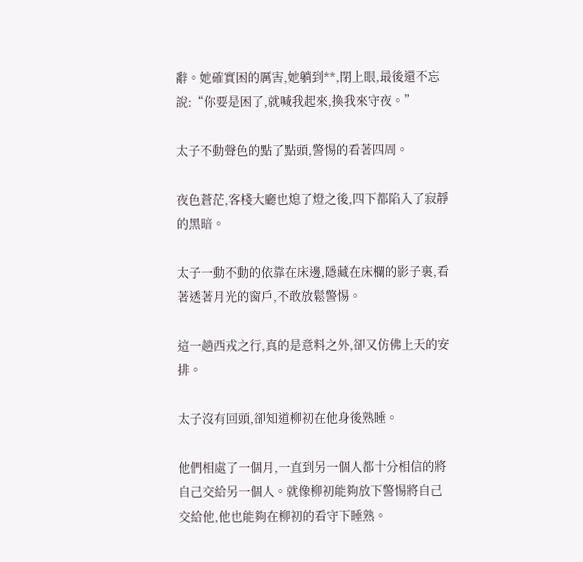辭。她確實困的厲害,她躺到**,閉上眼,最後還不忘說:“你要是困了,就喊我起來,換我來守夜。”

太子不動聲色的點了點頭,警惕的看著四周。

夜色蒼茫,客棧大廳也熄了燈之後,四下都陷入了寂靜的黑暗。

太子一動不動的依靠在床邊,隱藏在床欄的影子裏,看著透著月光的窗戶,不敢放鬆警惕。

這一趟西戎之行,真的是意料之外,卻又仿佛上天的安排。

太子沒有回頭,卻知道柳初在他身後熟睡。

他們相處了一個月,一直到另一個人都十分相信的將自己交給另一個人。就像柳初能夠放下警惕將自己交給他,他也能夠在柳初的看守下睡熟。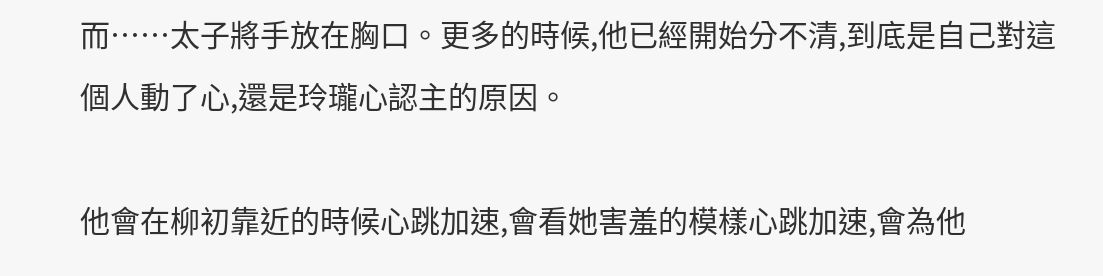而……太子將手放在胸口。更多的時候,他已經開始分不清,到底是自己對這個人動了心,還是玲瓏心認主的原因。

他會在柳初靠近的時候心跳加速,會看她害羞的模樣心跳加速,會為他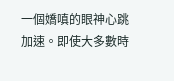一個嬌嗔的眼神心跳加速。即使大多數時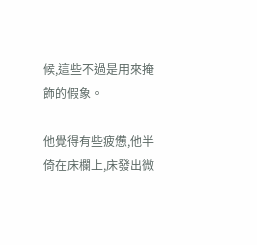候,這些不過是用來掩飾的假象。

他覺得有些疲憊,他半倚在床欄上,床發出微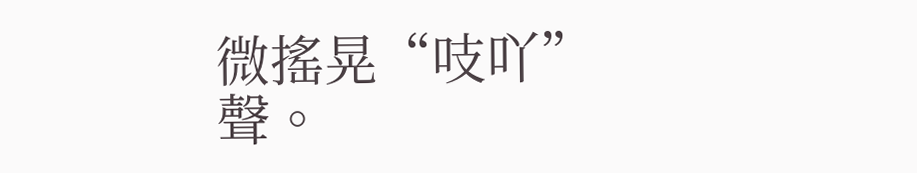微搖晃“吱吖”聲。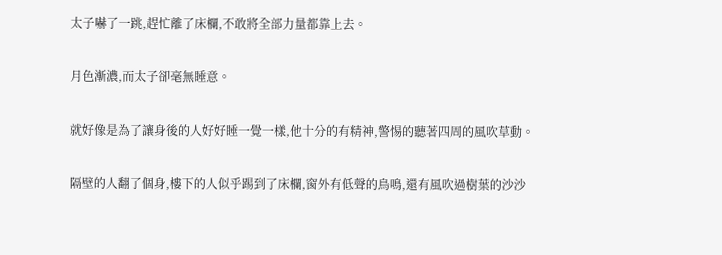太子嚇了一跳,趕忙離了床欄,不敢將全部力量都靠上去。

月色漸濃,而太子卻毫無睡意。

就好像是為了讓身後的人好好睡一覺一樣,他十分的有精神,警惕的聽著四周的風吹草動。

隔壁的人翻了個身,樓下的人似乎踢到了床欄,窗外有低聲的鳥鳴,還有風吹過樹葉的沙沙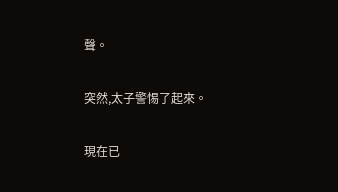聲。

突然,太子警惕了起來。

現在已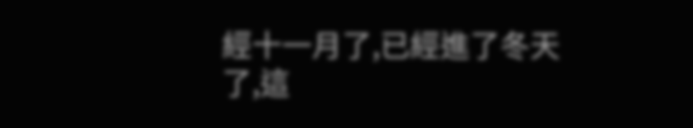經十一月了,已經進了冬天了,這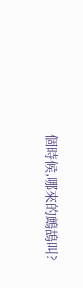個時候,哪來的鷓鴣叫?